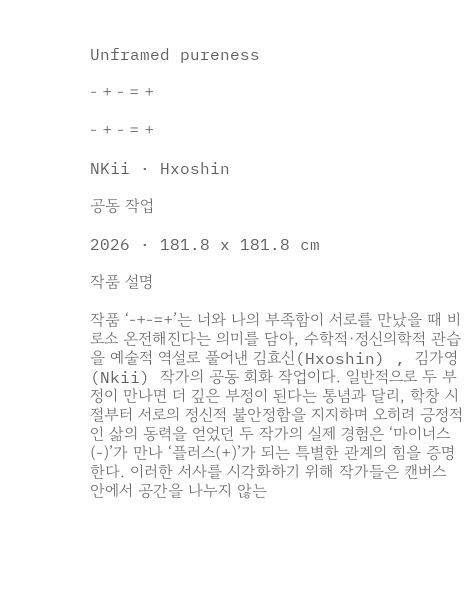Unframed pureness

- + - = +

- + - = +

NKii · Hxoshin

공동 작업

2026 · 181.8 x 181.8 cm

작품 설명

작품 ‘-+-=+’는 너와 나의 부족함이 서로를 만났을 때 비로소 온전해진다는 의미를 담아, 수학적·정신의학적 관습을 예술적 역설로 풀어낸 김효신(Hxoshin) , 김가영(Nkii) 작가의 공동 회화 작업이다. 일반적으로 두 부정이 만나면 더 깊은 부정이 된다는 통념과 달리, 학창 시절부터 서로의 정신적 불안정함을 지지하며 오히려 긍정적인 삶의 동력을 얻었던 두 작가의 실제 경험은 ‘마이너스(-)’가 만나 ‘플러스(+)’가 되는 특별한 관계의 힘을 증명한다. 이러한 서사를 시각화하기 위해 작가들은 캔버스 안에서 공간을 나누지 않는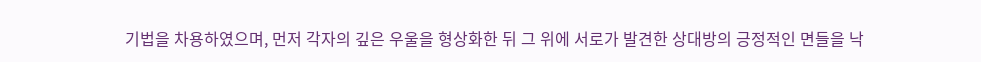기법을 차용하였으며, 먼저 각자의 깊은 우울을 형상화한 뒤 그 위에 서로가 발견한 상대방의 긍정적인 면들을 낙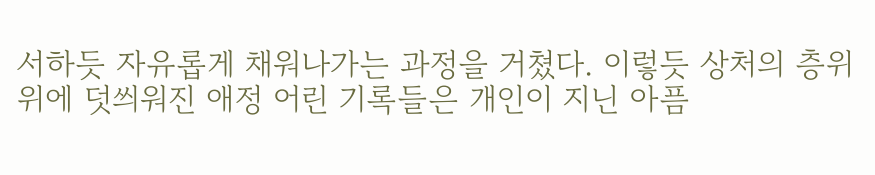서하듯 자유롭게 채워나가는 과정을 거쳤다. 이렇듯 상처의 층위 위에 덧씌워진 애정 어린 기록들은 개인이 지닌 아픔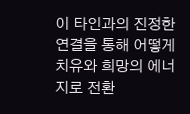이 타인과의 진정한 연결을 통해 어떻게 치유와 희망의 에너지로 전환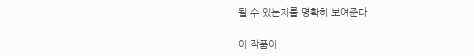될 수 있는지를 명확히 보여준다

이 작품이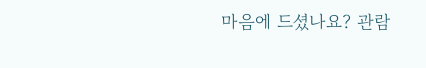마음에 드셨나요? 관람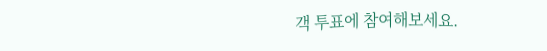객 투표에 참여해보세요.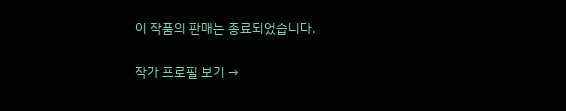이 작품의 판매는 종료되었습니다.

작가 프로필 보기 →